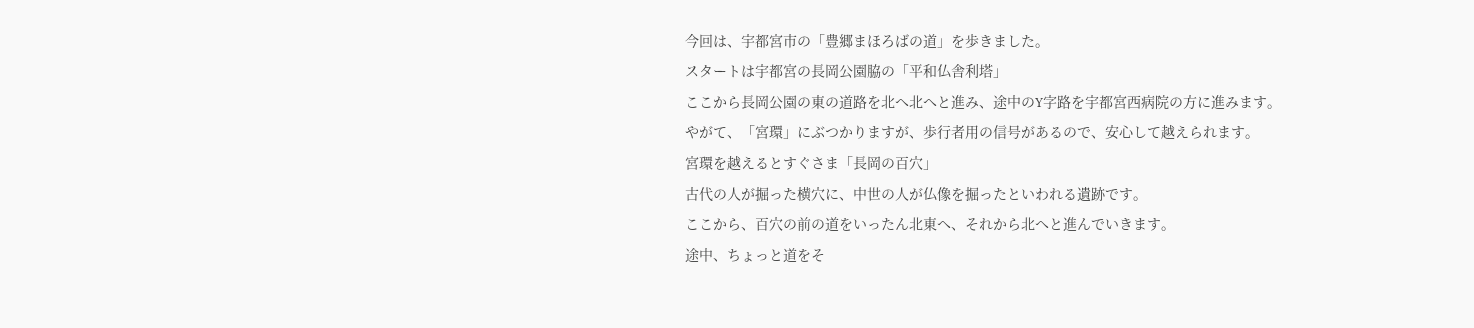今回は、宇都宮市の「豊郷まほろばの道」を歩きました。
スタートは宇都宮の長岡公園脇の「平和仏舎利塔」
ここから長岡公園の東の道路を北へ北へと進み、途中のY字路を宇都宮西病院の方に進みます。
やがて、「宮環」にぶつかりますが、歩行者用の信号があるので、安心して越えられます。
宮環を越えるとすぐさま「長岡の百穴」
古代の人が掘った横穴に、中世の人が仏像を掘ったといわれる遺跡です。
ここから、百穴の前の道をいったん北東へ、それから北へと進んでいきます。
途中、ちょっと道をそ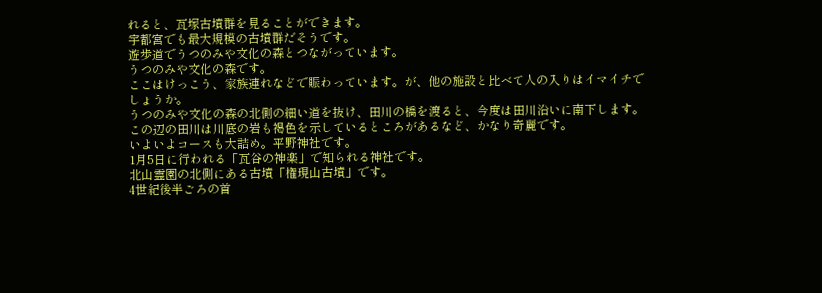れると、瓦塚古墳群を見ることができます。
宇都宮でも最大規模の古墳群だそうです。
遊歩道でうつのみや文化の森とつながっています。
うつのみや文化の森です。
ここはけっこう、家族連れなどで賑わっています。が、他の施設と比べて人の入りはイマイチでしょうか。
うつのみや文化の森の北側の細い道を抜け、田川の橋を渡ると、今度は田川沿いに南下します。
この辺の田川は川底の岩も褐色を示しているところがあるなど、かなり奇麗です。
いよいよコースも大詰め。平野神社です。
1月5日に行われる「瓦谷の神楽」で知られる神社です。
北山霊園の北側にある古墳「権現山古墳」です。
4世紀後半ごろの首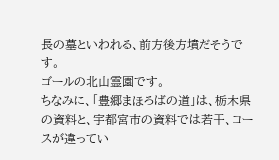長の墓といわれる、前方後方墳だそうです。
ゴールの北山霊園です。
ちなみに、「豊郷まほろばの道」は、栃木県の資料と、宇都宮市の資料では若干、コースが違ってい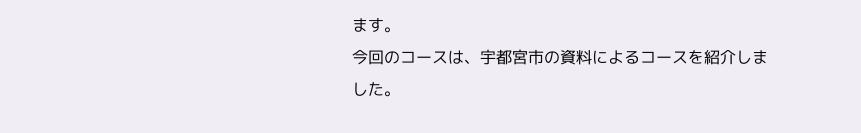ます。
今回のコースは、宇都宮市の資料によるコースを紹介しました。